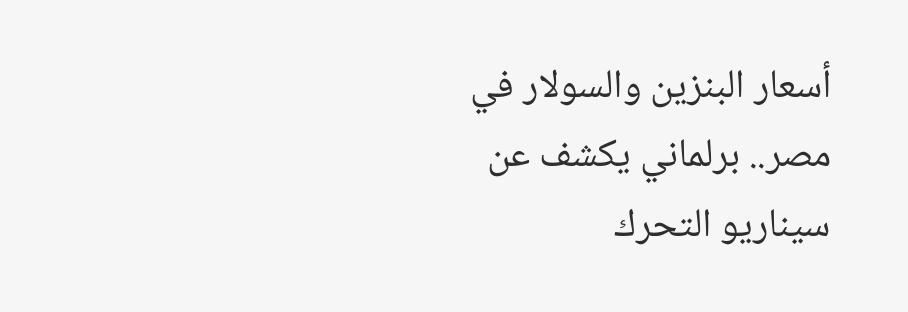أسعار البنزين والسولار في مصر.. برلماني يكشف عن سيناريو التحرك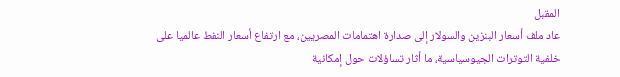المقبل
عاد ملف أسعار البنزين والسولار إلى صدارة اهتمامات المصريين، مع ارتفاع أسعار النفط عالميا على خلفية التوترات الجيوسياسية، ما أثار تساؤلات حول إمكانية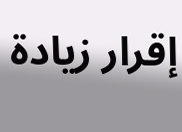إقرار زيادة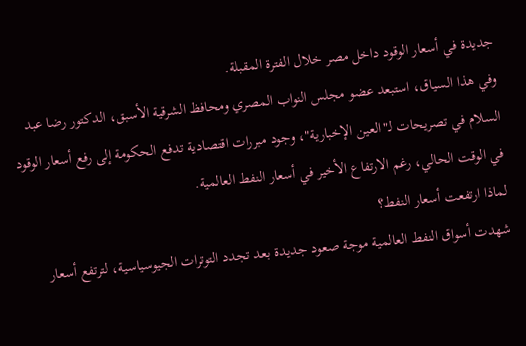جديدة في أسعار الوقود داخل مصر خلال الفترة المقبلة.
وفي هذا السياق، استبعد عضو مجلس النواب المصري ومحافظ الشرقية الأسبق، الدكتور رضا عبد السلام في تصريحات لـ"العين الإخبارية"، وجود مبررات اقتصادية تدفع الحكومة إلى رفع أسعار الوقود في الوقت الحالي، رغم الارتفاع الأخير في أسعار النفط العالمية.
لماذا ارتفعت أسعار النفط؟
شهدت أسواق النفط العالمية موجة صعود جديدة بعد تجدد التوترات الجيوسياسية، لترتفع أسعار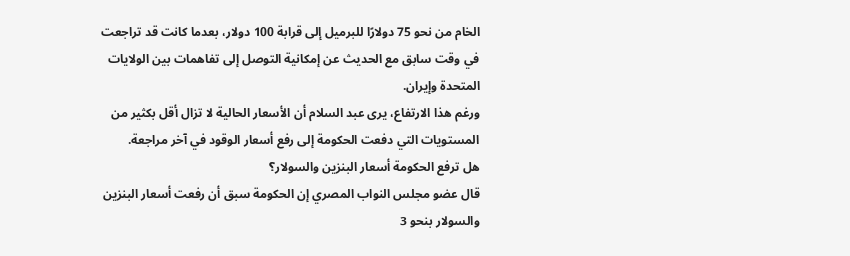الخام من نحو 75 دولارًا للبرميل إلى قرابة 100 دولار، بعدما كانت قد تراجعت في وقت سابق مع الحديث عن إمكانية التوصل إلى تفاهمات بين الولايات المتحدة وإيران.
ورغم هذا الارتفاع، يرى عبد السلام أن الأسعار الحالية لا تزال أقل بكثير من المستويات التي دفعت الحكومة إلى رفع أسعار الوقود في آخر مراجعة.
هل ترفع الحكومة أسعار البنزين والسولار؟
قال عضو مجلس النواب المصري إن الحكومة سبق أن رفعت أسعار البنزين والسولار بنحو 3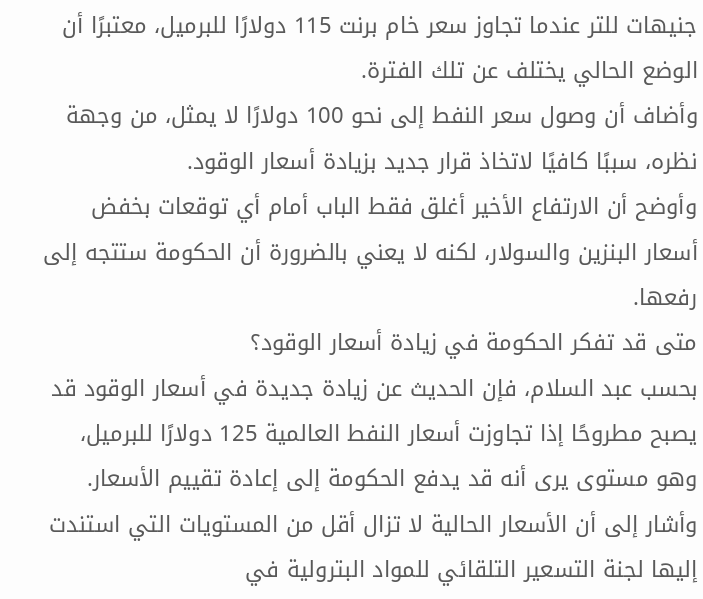جنيهات للتر عندما تجاوز سعر خام برنت 115 دولارًا للبرميل، معتبرًا أن الوضع الحالي يختلف عن تلك الفترة.
وأضاف أن وصول سعر النفط إلى نحو 100 دولارًا لا يمثل، من وجهة نظره، سببًا كافيًا لاتخاذ قرار جديد بزيادة أسعار الوقود.
وأوضح أن الارتفاع الأخير أغلق فقط الباب أمام أي توقعات بخفض أسعار البنزين والسولار، لكنه لا يعني بالضرورة أن الحكومة ستتجه إلى رفعها.
متى قد تفكر الحكومة في زيادة أسعار الوقود؟
بحسب عبد السلام، فإن الحديث عن زيادة جديدة في أسعار الوقود قد يصبح مطروحًا إذا تجاوزت أسعار النفط العالمية 125 دولارًا للبرميل، وهو مستوى يرى أنه قد يدفع الحكومة إلى إعادة تقييم الأسعار.
وأشار إلى أن الأسعار الحالية لا تزال أقل من المستويات التي استندت إليها لجنة التسعير التلقائي للمواد البترولية في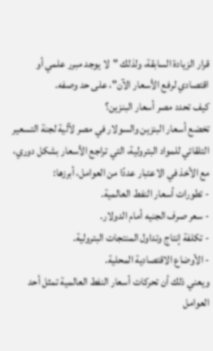قرار الزيادة السابقة، ولذلك "لا يوجد مبرر علمي أو اقتصادي لرفع الأسعار الآن"، على حد وصفه.
كيف تحدد مصر أسعار البنزين؟
تخضع أسعار البنزين والسولار في مصر لآلية لجنة التسعير التلقائي للمواد البترولية، التي تراجع الأسعار بشكل دوري، مع الأخذ في الاعتبار عددًا من العوامل، أبرزها:
- تطورات أسعار النفط العالمية.
- سعر صرف الجنيه أمام الدولار.
- تكلفة إنتاج وتداول المنتجات البترولية.
- الأوضاع الاقتصادية المحلية.
ويعني ذلك أن تحركات أسعار النفط العالمية تمثل أحد العوامل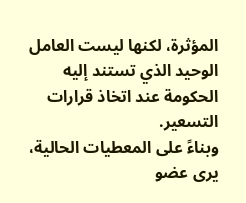المؤثرة، لكنها ليست العامل الوحيد الذي تستند إليه الحكومة عند اتخاذ قرارات التسعير.
وبناءً على المعطيات الحالية، يرى عضو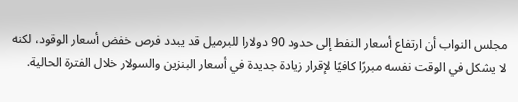مجلس النواب أن ارتفاع أسعار النفط إلى حدود 90 دولارا للبرميل قد يبدد فرص خفض أسعار الوقود، لكنه لا يشكل في الوقت نفسه مبررًا كافيًا لإقرار زيادة جديدة في أسعار البنزين والسولار خلال الفترة الحالية.